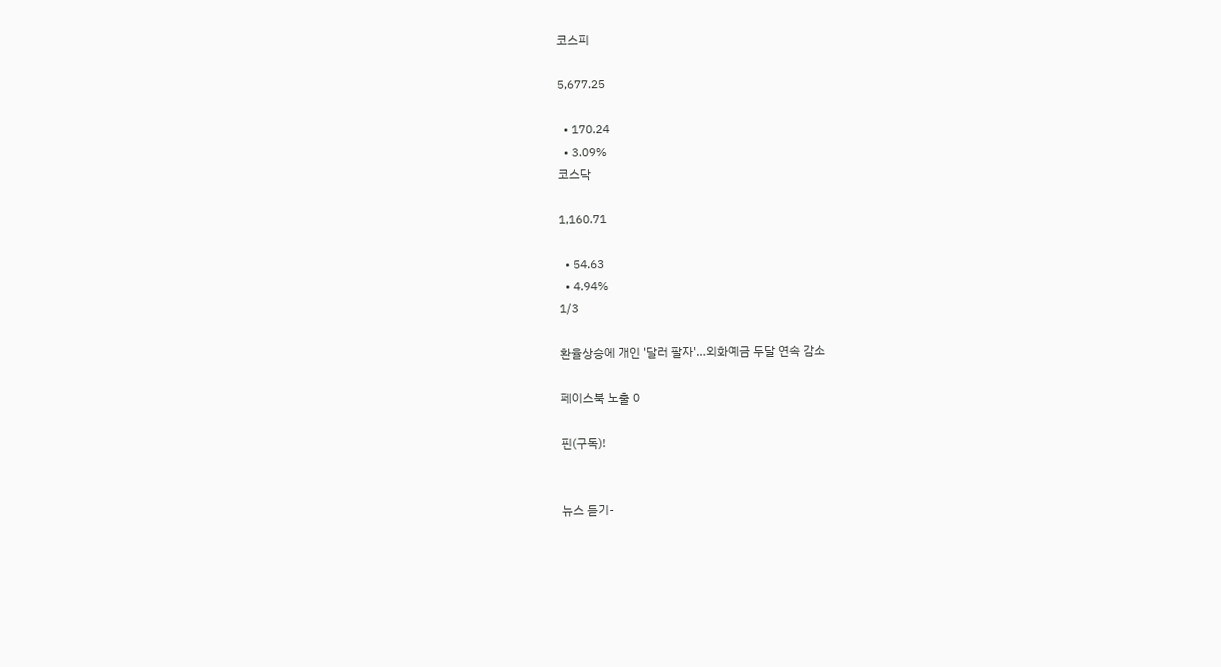코스피

5,677.25

  • 170.24
  • 3.09%
코스닥

1,160.71

  • 54.63
  • 4.94%
1/3

환율상승에 개인 '달러 팔자'…외화예금 두달 연속 감소

페이스북 노출 0

핀(구독)!


뉴스 듣기-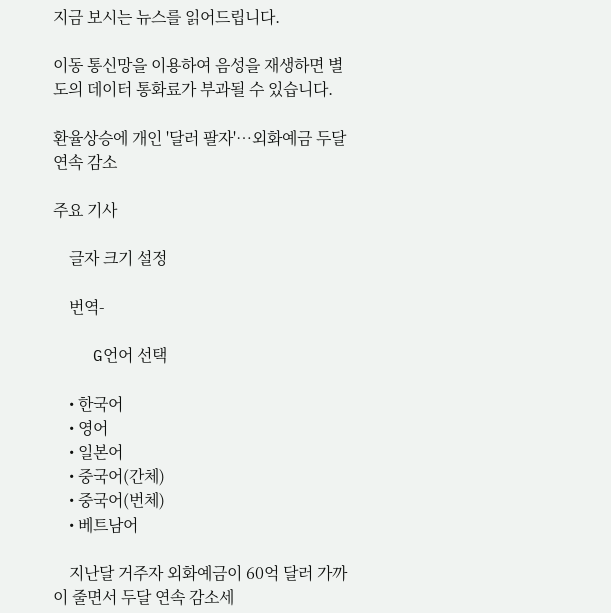지금 보시는 뉴스를 읽어드립니다.

이동 통신망을 이용하여 음성을 재생하면 별도의 데이터 통화료가 부과될 수 있습니다.

환율상승에 개인 '달러 팔자'…외화예금 두달 연속 감소

주요 기사

    글자 크기 설정

    번역-

    G언어 선택

    • 한국어
    • 영어
    • 일본어
    • 중국어(간체)
    • 중국어(번체)
    • 베트남어

    지난달 거주자 외화예금이 60억 달러 가까이 줄면서 두달 연속 감소세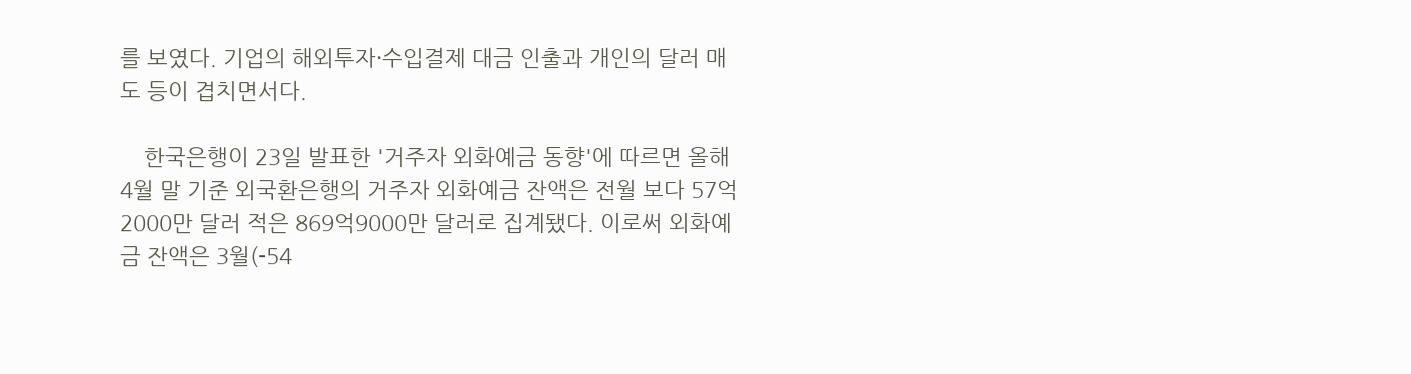를 보였다. 기업의 해외투자·수입결제 대금 인출과 개인의 달러 매도 등이 겹치면서다.

    한국은행이 23일 발표한 '거주자 외화예금 동향'에 따르면 올해 4월 말 기준 외국환은행의 거주자 외화예금 잔액은 전월 보다 57억2000만 달러 적은 869억9000만 달러로 집계됐다. 이로써 외화예금 잔액은 3월(-54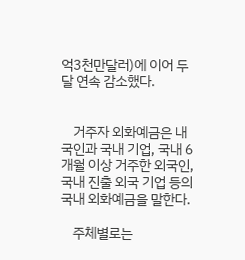억3천만달러)에 이어 두 달 연속 감소했다.


    거주자 외화예금은 내국인과 국내 기업, 국내 6개월 이상 거주한 외국인, 국내 진출 외국 기업 등의 국내 외화예금을 말한다.

    주체별로는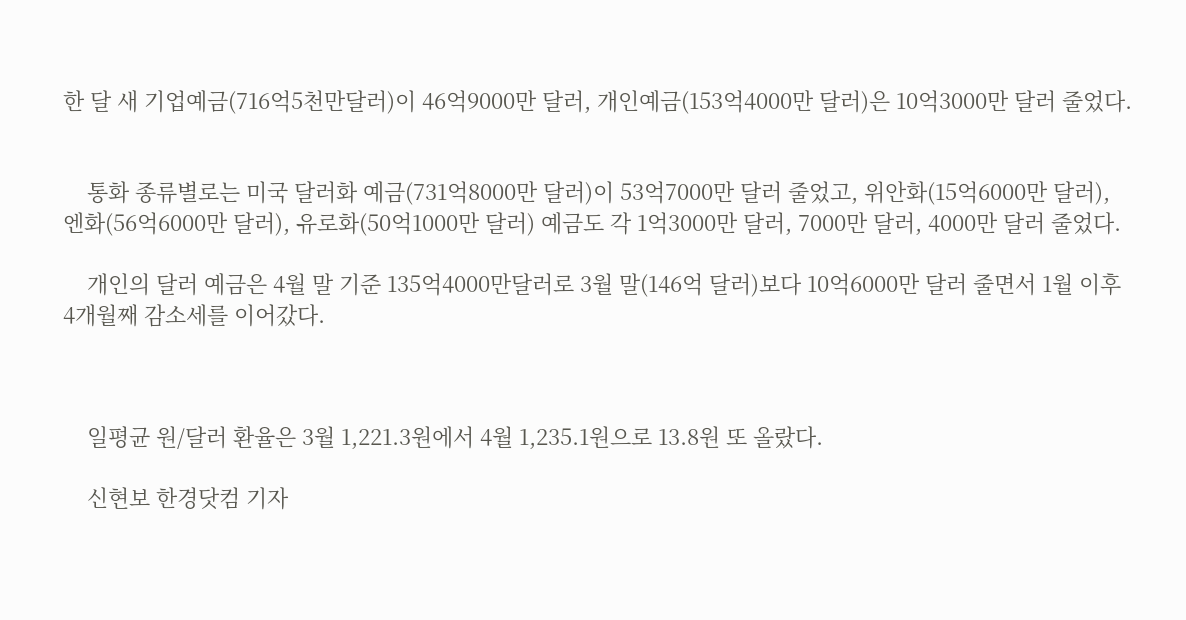한 달 새 기업예금(716억5천만달러)이 46억9000만 달러, 개인예금(153억4000만 달러)은 10억3000만 달러 줄었다.


    통화 종류별로는 미국 달러화 예금(731억8000만 달러)이 53억7000만 달러 줄었고, 위안화(15억6000만 달러), 엔화(56억6000만 달러), 유로화(50억1000만 달러) 예금도 각 1억3000만 달러, 7000만 달러, 4000만 달러 줄었다.

    개인의 달러 예금은 4월 말 기준 135억4000만달러로 3월 말(146억 달러)보다 10억6000만 달러 줄면서 1월 이후 4개월째 감소세를 이어갔다.



    일평균 원/달러 환율은 3월 1,221.3원에서 4월 1,235.1원으로 13.8원 또 올랐다.

    신현보 한경닷컴 기자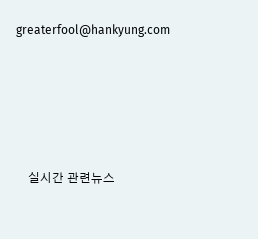greaterfool@hankyung.com







    실시간 관련뉴스